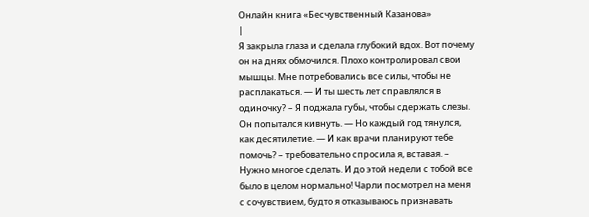Онлайн книга «Бесчувственный Казанова»
|
Я закрыла глаза и сделала глубокий вдох. Вот почему он на днях обмочился. Плохо контролировал свои мышцы. Мне потребовались все силы, чтобы не расплакаться. — И ты шесть лет справлялся в одиночку? – Я поджала губы, чтобы сдержать слезы. Он попытался кивнуть. — Но каждый год тянулся, как десятилетие. — И как врачи планируют тебе помочь? – требовательно спросила я, вставая. – Нужно многое сделать. И до этой недели с тобой все было в целом нормально! Чарли посмотрел на меня с сочувствием, будто я отказываюсь признавать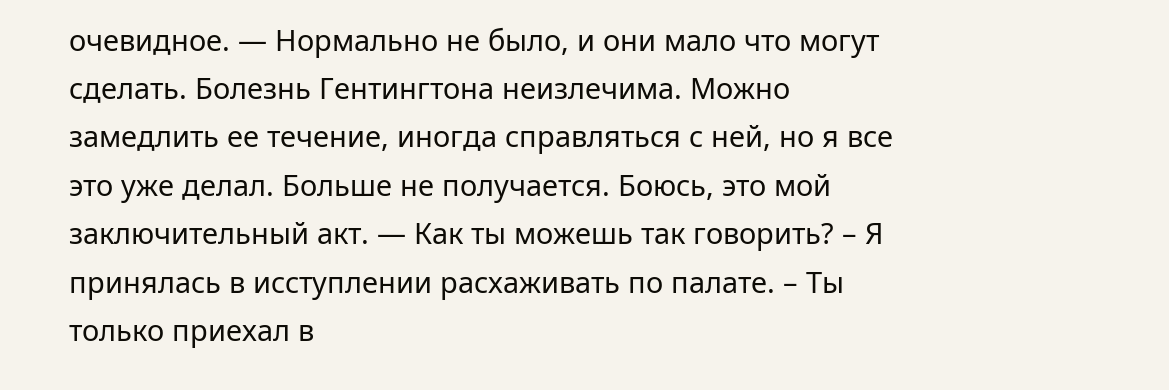очевидное. — Нормально не было, и они мало что могут сделать. Болезнь Гентингтона неизлечима. Можно замедлить ее течение, иногда справляться с ней, но я все это уже делал. Больше не получается. Боюсь, это мой заключительный акт. — Как ты можешь так говорить? – Я принялась в исступлении расхаживать по палате. – Ты только приехал в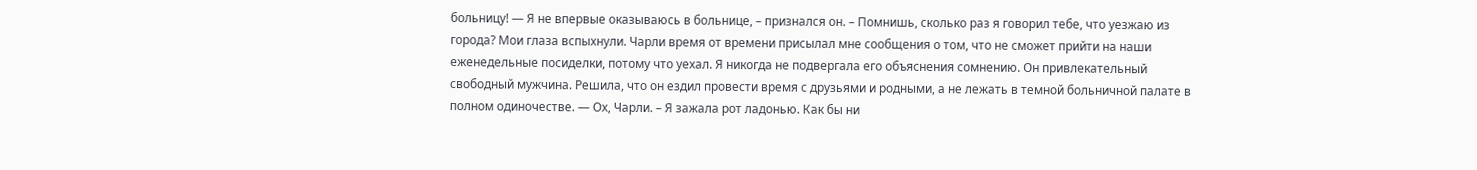больницу! — Я не впервые оказываюсь в больнице, – признался он. – Помнишь, сколько раз я говорил тебе, что уезжаю из города? Мои глаза вспыхнули. Чарли время от времени присылал мне сообщения о том, что не сможет прийти на наши еженедельные посиделки, потому что уехал. Я никогда не подвергала его объяснения сомнению. Он привлекательный свободный мужчина. Решила, что он ездил провести время с друзьями и родными, а не лежать в темной больничной палате в полном одиночестве. — Ох, Чарли. – Я зажала рот ладонью. Как бы ни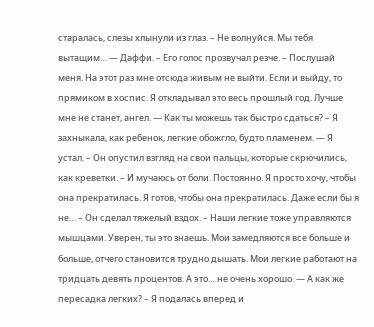старалась, слезы хлынули из глаз. – Не волнуйся. Мы тебя вытащим… — Даффи. – Его голос прозвучал резче. – Послушай меня. На этот раз мне отсюда живым не выйти. Если и выйду, то прямиком в хоспис. Я откладывал это весь прошлый год. Лучше мне не станет, ангел. — Как ты можешь так быстро сдаться? – Я захныкала, как ребенок, легкие обожгло, будто пламенем. — Я устал. – Он опустил взгляд на свои пальцы, которые скрючились, как креветки. – И мучаюсь от боли. Постоянно. Я просто хочу, чтобы она прекратилась. Я готов, чтобы она прекратилась. Даже если бы я не… – Он сделал тяжелый вздох. – Наши легкие тоже управляются мышцами. Уверен, ты это знаешь. Мои замедляются все больше и больше, отчего становится трудно дышать. Мои легкие работают на тридцать девять процентов. А это… не очень хорошо. — А как же пересадка легких? – Я подалась вперед и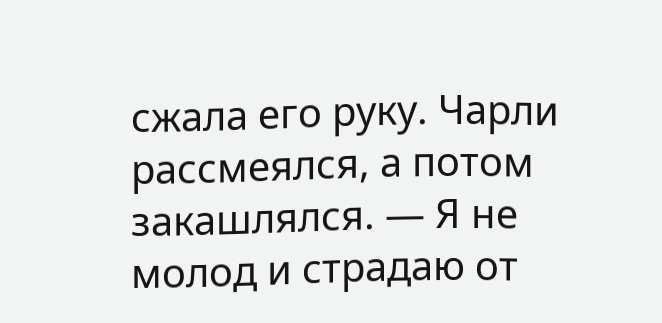сжала его руку. Чарли рассмеялся, а потом закашлялся. — Я не молод и страдаю от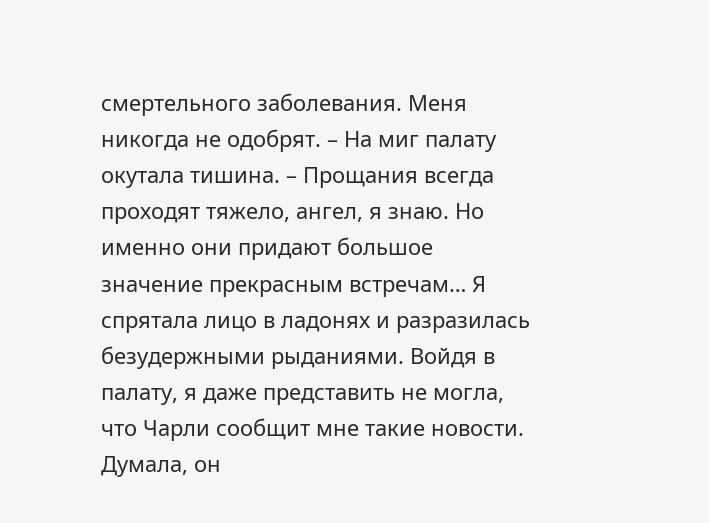смертельного заболевания. Меня никогда не одобрят. – На миг палату окутала тишина. – Прощания всегда проходят тяжело, ангел, я знаю. Но именно они придают большое значение прекрасным встречам… Я спрятала лицо в ладонях и разразилась безудержными рыданиями. Войдя в палату, я даже представить не могла, что Чарли сообщит мне такие новости. Думала, он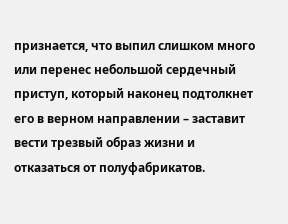признается, что выпил слишком много или перенес небольшой сердечный приступ, который наконец подтолкнет его в верном направлении – заставит вести трезвый образ жизни и отказаться от полуфабрикатов.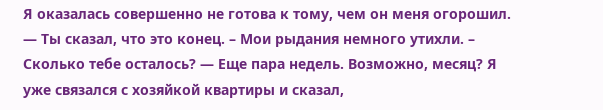Я оказалась совершенно не готова к тому, чем он меня огорошил. — Ты сказал, что это конец. – Мои рыдания немного утихли. – Сколько тебе осталось? — Еще пара недель. Возможно, месяц? Я уже связался с хозяйкой квартиры и сказал,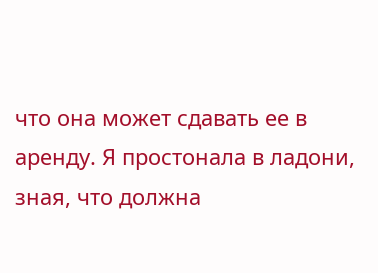что она может сдавать ее в аренду. Я простонала в ладони, зная, что должна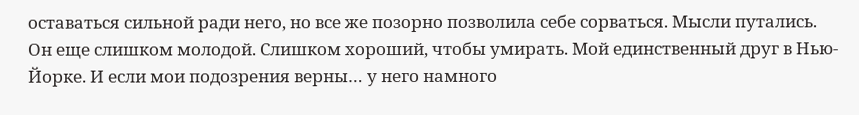оставаться сильной ради него, но все же позорно позволила себе сорваться. Мысли путались. Он еще слишком молодой. Слишком хороший, чтобы умирать. Мой единственный друг в Нью-Йорке. И если мои подозрения верны… у него намного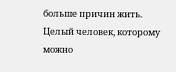больше причин жить. Целый человек, которому можно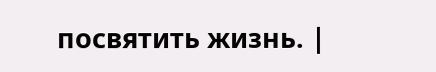посвятить жизнь. |